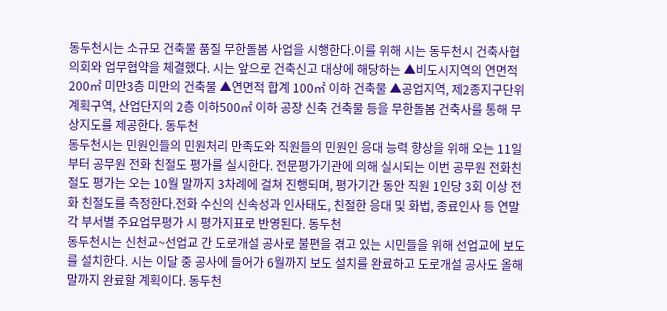동두천시는 소규모 건축물 품질 무한돌봄 사업을 시행한다.이를 위해 시는 동두천시 건축사협의회와 업무협약을 체결했다. 시는 앞으로 건축신고 대상에 해당하는 ▲비도시지역의 연면적 200㎡ 미만3층 미만의 건축물 ▲연면적 합계 100㎡ 이하 건축물 ▲공업지역, 제2종지구단위계획구역, 산업단지의 2층 이하500㎡ 이하 공장 신축 건축물 등을 무한돌봄 건축사를 통해 무상지도를 제공한다. 동두천
동두천시는 민원인들의 민원처리 만족도와 직원들의 민원인 응대 능력 향상을 위해 오는 11일부터 공무원 전화 친절도 평가를 실시한다. 전문평가기관에 의해 실시되는 이번 공무원 전화친절도 평가는 오는 10월 말까지 3차례에 걸쳐 진행되며, 평가기간 동안 직원 1인당 3회 이상 전화 친절도를 측정한다.전화 수신의 신속성과 인사태도, 친절한 응대 및 화법, 종료인사 등 연말 각 부서별 주요업무평가 시 평가지표로 반영된다. 동두천
동두천시는 신천교~선업교 간 도로개설 공사로 불편을 겪고 있는 시민들을 위해 선업교에 보도를 설치한다. 시는 이달 중 공사에 들어가 6월까지 보도 설치를 완료하고 도로개설 공사도 올해 말까지 완료할 계획이다. 동두천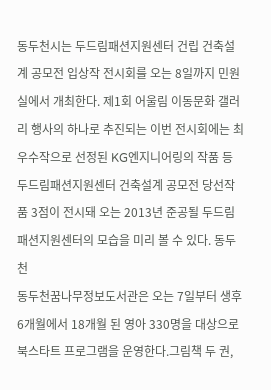동두천시는 두드림패션지원센터 건립 건축설계 공모전 입상작 전시회를 오는 8일까지 민원실에서 개최한다. 제1회 어울림 이동문화 갤러리 행사의 하나로 추진되는 이번 전시회에는 최우수작으로 선정된 KG엔지니어링의 작품 등 두드림패션지원센터 건축설계 공모전 당선작품 3점이 전시돼 오는 2013년 준공될 두드림패션지원센터의 모습을 미리 볼 수 있다. 동두천
동두천꿈나무정보도서관은 오는 7일부터 생후 6개월에서 18개월 된 영아 330명을 대상으로 북스타트 프로그램을 운영한다.그림책 두 권,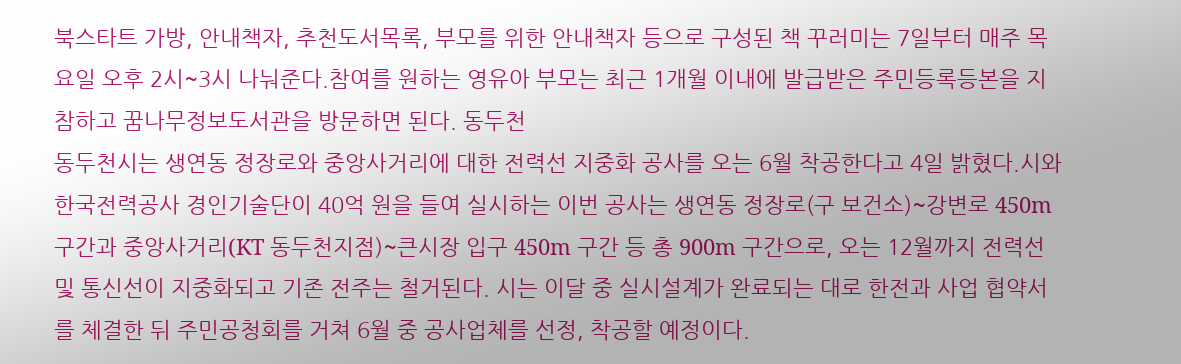북스타트 가방, 안내책자, 추천도서목록, 부모를 위한 안내책자 등으로 구성된 책 꾸러미는 7일부터 매주 목요일 오후 2시~3시 나눠준다.참여를 원하는 영유아 부모는 최근 1개월 이내에 발급받은 주민등록등본을 지참하고 꿈나무정보도서관을 방문하면 된다. 동두천
동두천시는 생연동 정장로와 중앙사거리에 대한 전력선 지중화 공사를 오는 6월 착공한다고 4일 밝혔다.시와 한국전력공사 경인기술단이 40억 원을 들여 실시하는 이번 공사는 생연동 정장로(구 보건소)~강변로 450m 구간과 중앙사거리(KT 동두천지점)~큰시장 입구 450m 구간 등 총 900m 구간으로, 오는 12월까지 전력선 및 통신선이 지중화되고 기존 전주는 철거된다. 시는 이달 중 실시설계가 완료되는 대로 한전과 사업 협약서를 체결한 뒤 주민공청회를 거쳐 6월 중 공사업체를 선정, 착공할 예정이다.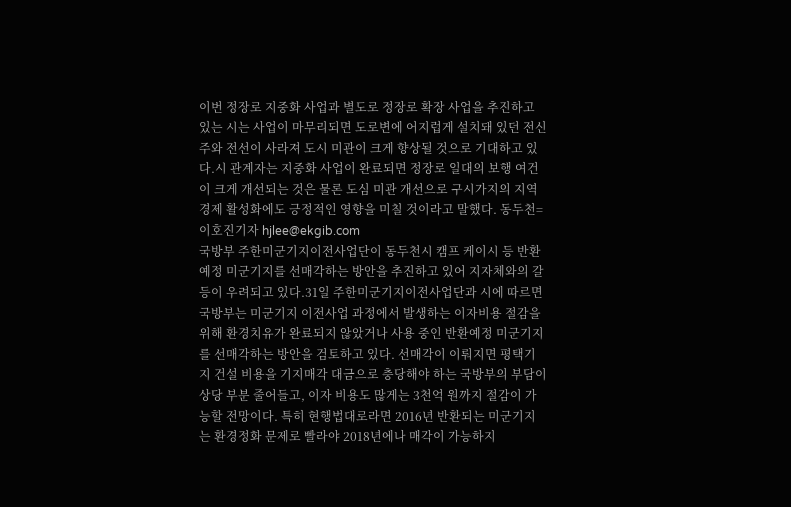이번 정장로 지중화 사업과 별도로 정장로 확장 사업을 추진하고 있는 시는 사업이 마무리되면 도로변에 어지럽게 설치돼 있던 전신주와 전선이 사라져 도시 미관이 크게 향상될 것으로 기대하고 있다.시 관계자는 지중화 사업이 완료되면 정장로 일대의 보행 여건이 크게 개선되는 것은 물론 도심 미관 개선으로 구시가지의 지역경제 활성화에도 긍정적인 영향을 미칠 것이라고 말했다. 동두천=이호진기자 hjlee@ekgib.com
국방부 주한미군기지이전사업단이 동두천시 캠프 케이시 등 반환예정 미군기지를 선매각하는 방안을 추진하고 있어 지자체와의 갈등이 우려되고 있다.31일 주한미군기지이전사업단과 시에 따르면 국방부는 미군기지 이전사업 과정에서 발생하는 이자비용 절감을 위해 환경치유가 완료되지 않았거나 사용 중인 반환예정 미군기지를 선매각하는 방안을 검토하고 있다. 선매각이 이뤄지면 평택기지 건설 비용을 기지매각 대금으로 충당해야 하는 국방부의 부담이 상당 부분 줄어들고, 이자 비용도 많게는 3천억 원까지 절감이 가능할 전망이다. 특히 현행법대로라면 2016년 반환되는 미군기지는 환경정화 문제로 빨라야 2018년에나 매각이 가능하지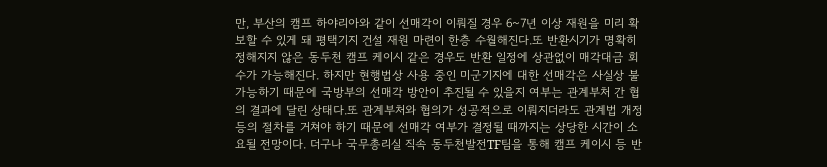만, 부산의 캠프 하야리아와 같이 선매각이 이뤄질 경우 6~7년 이상 재원을 미리 확보할 수 있게 돼 평택기지 건설 재원 마련이 한층 수월해진다.또 반환시기가 명확히 정해지지 않은 동두천 캠프 케이시 같은 경우도 반환 일정에 상관없이 매각대금 회수가 가능해진다. 하지만 현행법상 사용 중인 미군기지에 대한 선매각은 사실상 불가능하기 때문에 국방부의 선매각 방안이 추진될 수 있을지 여부는 관계부처 간 협의 결과에 달린 상태다.또 관계부처와 협의가 성공적으로 이뤄지더라도 관계법 개정 등의 절차를 거쳐야 하기 때문에 선매각 여부가 결정될 때까지는 상당한 시간이 소요될 전망이다. 더구나 국무총리실 직속 동두천발전TF팀을 통해 캠프 케이시 등 반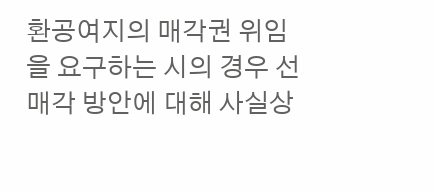환공여지의 매각권 위임을 요구하는 시의 경우 선매각 방안에 대해 사실상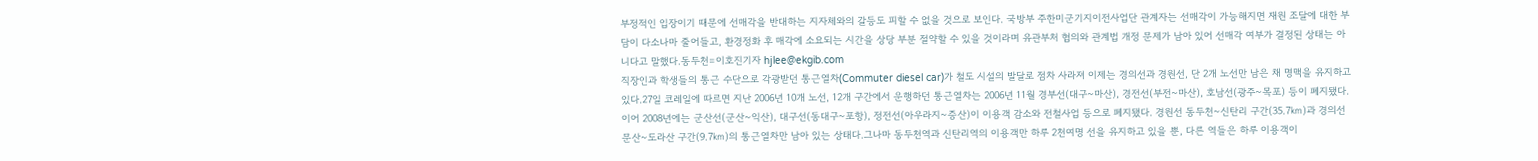부정적인 입장이기 때문에 선매각을 반대하는 지자체와의 갈등도 피할 수 없을 것으로 보인다. 국방부 주한미군기지이전사업단 관계자는 선매각이 가능해지면 재원 조달에 대한 부담이 다소나마 줄어들고, 환경정화 후 매각에 소요되는 시간을 상당 부분 절약할 수 있을 것이라며 유관부처 협의와 관계법 개정 문제가 남아 있어 선매각 여부가 결정된 상태는 아니다고 말했다.동두천=이호진기자 hjlee@ekgib.com
직장인과 학생들의 통근 수단으로 각광받던 통근열차(Commuter diesel car)가 철도 시설의 발달로 점차 사라져 이제는 경의선과 경원선, 단 2개 노선만 남은 채 명맥을 유지하고 있다.27일 코레일에 따르면 지난 2006년 10개 노선, 12개 구간에서 운행하던 통근열차는 2006년 11월 경부선(대구~마산), 경전선(부전~마산), 호남선(광주~목포) 등이 폐지됐다.이어 2008년에는 군산선(군산~익산), 대구선(동대구~포항), 정전선(아우라지~증산)이 이용객 감소와 전철사업 등으로 폐지됐다. 경원선 동두천~신탄리 구간(35.7㎞)과 경의선 문산~도라산 구간(9.7㎞)의 통근열차만 남아 있는 상태다.그나마 동두천역과 신탄리역의 이용객만 하루 2천여명 선을 유지하고 있을 뿐, 다른 역들은 하루 이용객이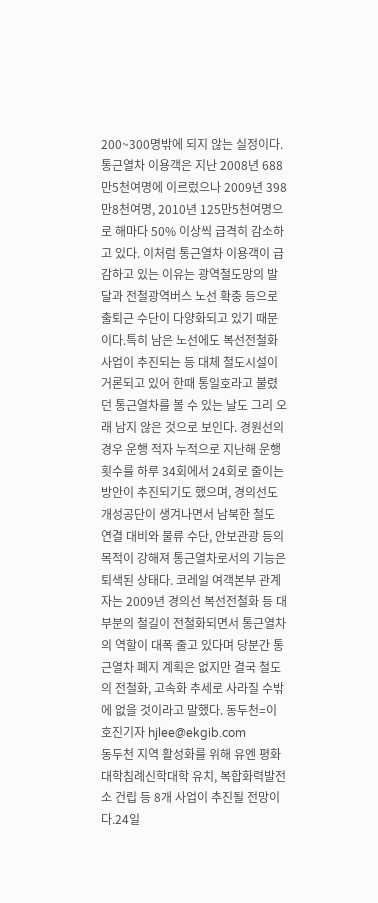200~300명밖에 되지 않는 실정이다. 통근열차 이용객은 지난 2008년 688만5천여명에 이르렀으나 2009년 398만8천여명, 2010년 125만5천여명으로 해마다 50% 이상씩 급격히 감소하고 있다. 이처럼 통근열차 이용객이 급감하고 있는 이유는 광역철도망의 발달과 전철광역버스 노선 확충 등으로 출퇴근 수단이 다양화되고 있기 때문이다.특히 남은 노선에도 복선전철화 사업이 추진되는 등 대체 철도시설이 거론되고 있어 한때 통일호라고 불렸던 통근열차를 볼 수 있는 날도 그리 오래 남지 않은 것으로 보인다. 경원선의 경우 운행 적자 누적으로 지난해 운행횟수를 하루 34회에서 24회로 줄이는 방안이 추진되기도 했으며, 경의선도 개성공단이 생겨나면서 남북한 철도 연결 대비와 물류 수단, 안보관광 등의 목적이 강해져 통근열차로서의 기능은 퇴색된 상태다. 코레일 여객본부 관계자는 2009년 경의선 복선전철화 등 대부분의 철길이 전철화되면서 통근열차의 역할이 대폭 줄고 있다며 당분간 통근열차 폐지 계획은 없지만 결국 철도의 전철화, 고속화 추세로 사라질 수밖에 없을 것이라고 말했다. 동두천=이호진기자 hjlee@ekgib.com
동두천 지역 활성화를 위해 유엔 평화대학침례신학대학 유치, 복합화력발전소 건립 등 8개 사업이 추진될 전망이다.24일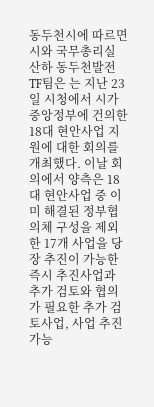동두천시에 따르면 시와 국무총리실 산하 동두천발전TF팀은 는 지난 23일 시청에서 시가 중앙정부에 건의한 18대 현안사업 지원에 대한 회의를 개최했다. 이날 회의에서 양측은 18대 현안사업 중 이미 해결된 정부협의체 구성을 제외한 17개 사업을 당장 추진이 가능한 즉시 추진사업과 추가 검토와 협의가 필요한 추가 검토사업, 사업 추진 가능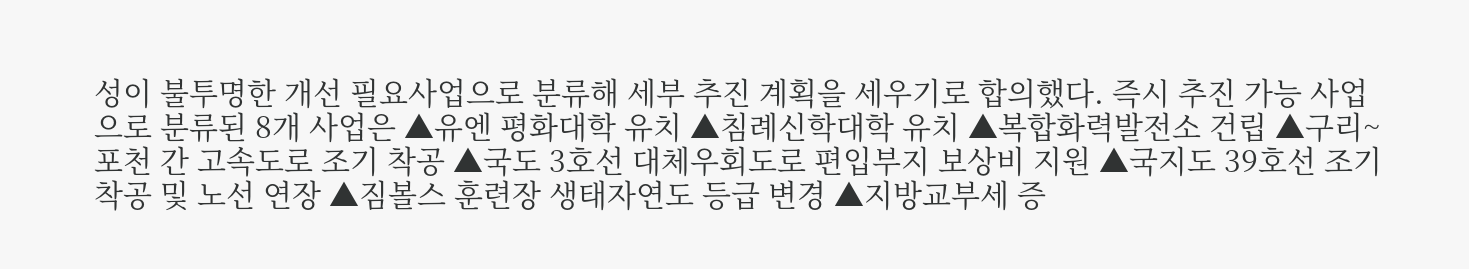성이 불투명한 개선 필요사업으로 분류해 세부 추진 계획을 세우기로 합의했다. 즉시 추진 가능 사업으로 분류된 8개 사업은 ▲유엔 평화대학 유치 ▲침례신학대학 유치 ▲복합화력발전소 건립 ▲구리~포천 간 고속도로 조기 착공 ▲국도 3호선 대체우회도로 편입부지 보상비 지원 ▲국지도 39호선 조기착공 및 노선 연장 ▲짐볼스 훈련장 생태자연도 등급 변경 ▲지방교부세 증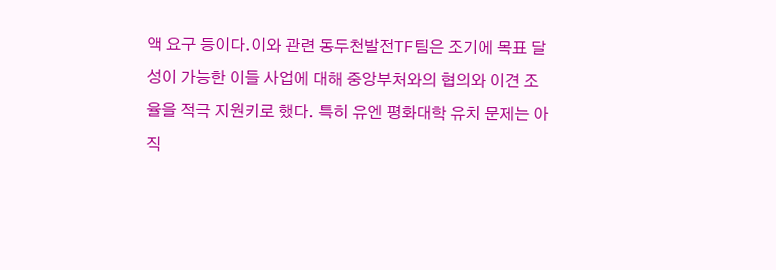액 요구 등이다.이와 관련 동두천발전TF팀은 조기에 목표 달성이 가능한 이들 사업에 대해 중앙부처와의 협의와 이견 조율을 적극 지원키로 했다. 특히 유엔 평화대학 유치 문제는 아직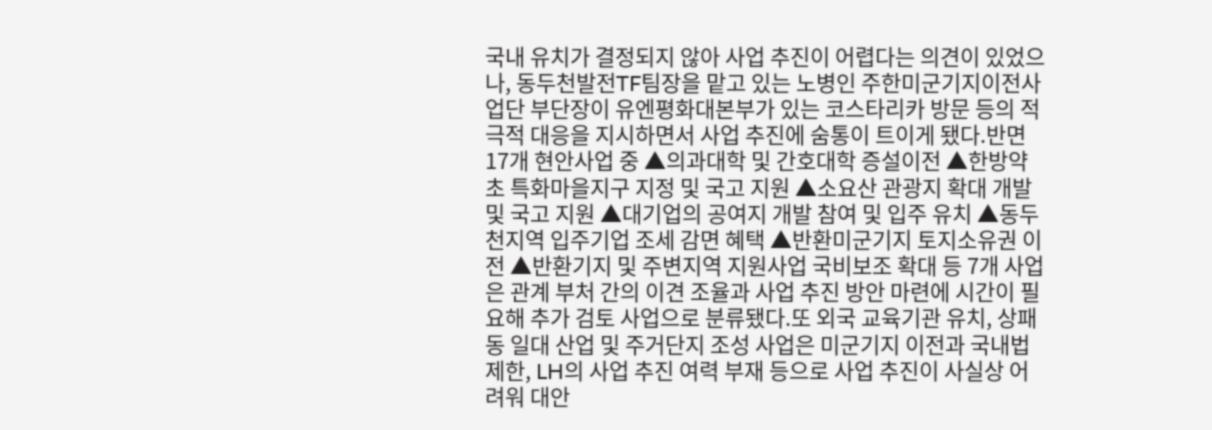국내 유치가 결정되지 않아 사업 추진이 어렵다는 의견이 있었으나, 동두천발전TF팀장을 맡고 있는 노병인 주한미군기지이전사업단 부단장이 유엔평화대본부가 있는 코스타리카 방문 등의 적극적 대응을 지시하면서 사업 추진에 숨통이 트이게 됐다.반면 17개 현안사업 중 ▲의과대학 및 간호대학 증설이전 ▲한방약초 특화마을지구 지정 및 국고 지원 ▲소요산 관광지 확대 개발 및 국고 지원 ▲대기업의 공여지 개발 참여 및 입주 유치 ▲동두천지역 입주기업 조세 감면 혜택 ▲반환미군기지 토지소유권 이전 ▲반환기지 및 주변지역 지원사업 국비보조 확대 등 7개 사업은 관계 부처 간의 이견 조율과 사업 추진 방안 마련에 시간이 필요해 추가 검토 사업으로 분류됐다.또 외국 교육기관 유치, 상패동 일대 산업 및 주거단지 조성 사업은 미군기지 이전과 국내법 제한, LH의 사업 추진 여력 부재 등으로 사업 추진이 사실상 어려워 대안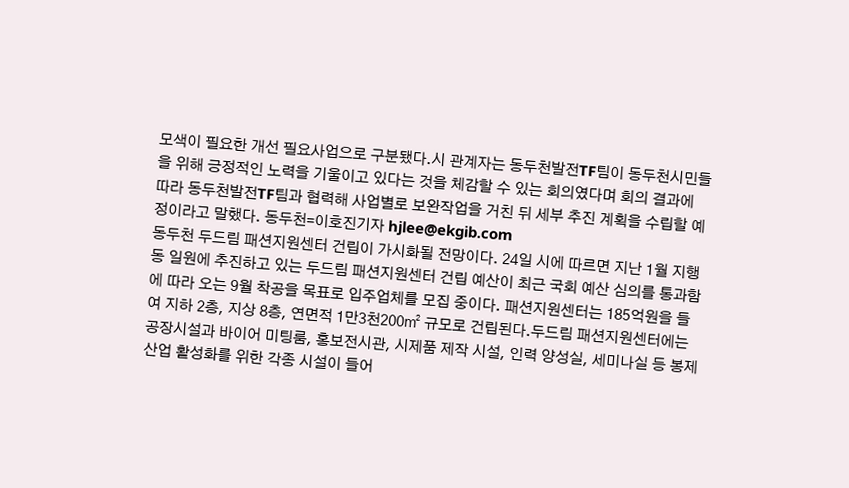모색이 필요한 개선 필요사업으로 구분됐다.시 관계자는 동두천발전TF팀이 동두천시민들을 위해 긍정적인 노력을 기울이고 있다는 것을 체감할 수 있는 회의였다며 회의 결과에 따라 동두천발전TF팀과 협력해 사업별로 보완작업을 거친 뒤 세부 추진 계획을 수립할 예정이라고 말했다. 동두천=이호진기자 hjlee@ekgib.com
동두천 두드림 패션지원센터 건립이 가시화될 전망이다. 24일 시에 따르면 지난 1월 지행동 일원에 추진하고 있는 두드림 패션지원센터 건립 예산이 최근 국회 예산 심의를 통과함에 따라 오는 9월 착공을 목표로 입주업체를 모집 중이다. 패션지원센터는 185억원을 들여 지하 2층, 지상 8층, 연면적 1만3천200㎡ 규모로 건립된다.두드림 패션지원센터에는 공장시설과 바이어 미팅룸, 홍보전시관, 시제품 제작 시설, 인력 양성실, 세미나실 등 봉제 산업 활성화를 위한 각종 시설이 들어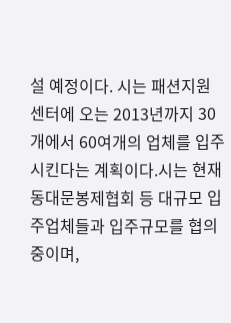설 예정이다. 시는 패션지원센터에 오는 2013년까지 30개에서 60여개의 업체를 입주시킨다는 계획이다.시는 현재 동대문봉제협회 등 대규모 입주업체들과 입주규모를 협의 중이며,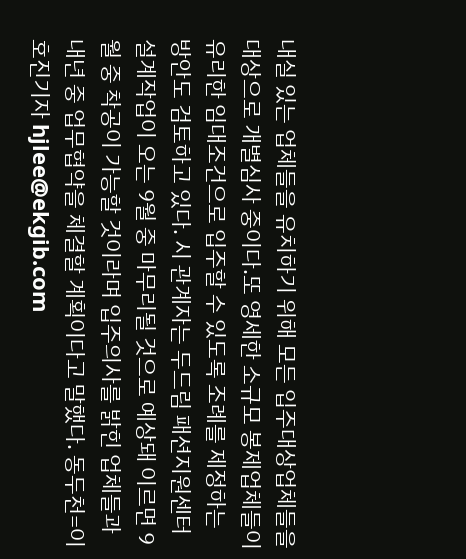내실 있는 업체들을 유치하기 위해 모든 입주대상업체들을 대상으로 개별심사 중이다.또 영세한 소규모 봉제업체들이 유리한 임대조건으로 입주할 수 있도록 조례를 제정하는 방안도 검토하고 있다. 시 관계자는 두드림 패션지원센터 설계작업이 오는 9월 중 마무리될 것으로 예상돼 이르면 9월 중 착공이 가능할 것이라며 입주의사를 밝힌 업체들과 내년 중 업무협약을 체결할 계획이다고 말했다. 동두천=이호진기자 hjlee@ekgib.com